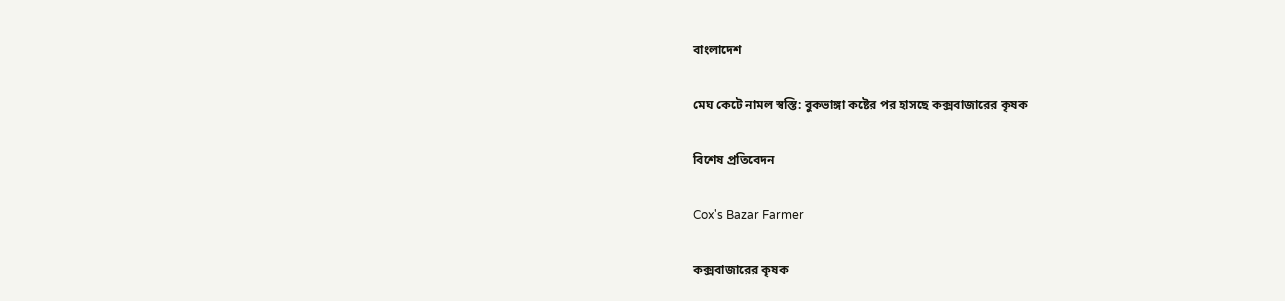বাংলাদেশ

মেঘ কেটে নামল স্বস্তি: বুকভাঙ্গা কষ্টের পর হাসছে কক্সবাজারের কৃষক

বিশেষ প্রতিবেদন

Cox's Bazar Farmer

কক্সবাজারের কৃষক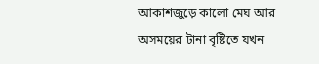আকাশজুড়ে কালো মেঘ আর অসময়ের টানা বৃষ্টিতে যখন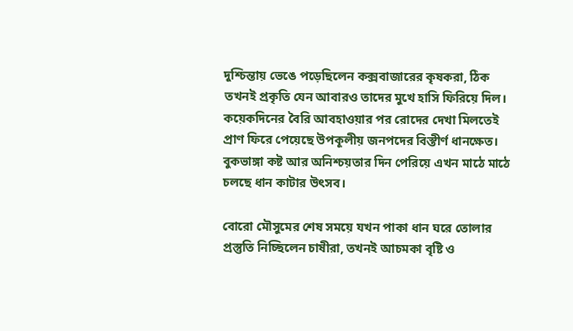দুশ্চিন্তায় ভেঙে পড়েছিলেন কক্সবাজারের কৃষকরা, ঠিক তখনই প্রকৃতি যেন আবারও তাদের মুখে হাসি ফিরিয়ে দিল। কয়েকদিনের বৈরি আবহাওয়ার পর রোদের দেখা মিলতেই প্রাণ ফিরে পেয়েছে উপকূলীয় জনপদের বিস্তীর্ণ ধানক্ষেত। বুকভাঙ্গা কষ্ট আর অনিশ্চয়তার দিন পেরিয়ে এখন মাঠে মাঠে চলছে ধান কাটার উৎসব।

বোরো মৌসুমের শেষ সময়ে যখন পাকা ধান ঘরে তোলার প্রস্তুতি নিচ্ছিলেন চাষীরা, তখনই আচমকা বৃষ্টি ও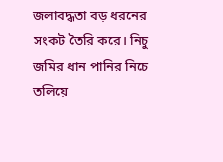জলাবদ্ধতা বড় ধরনের সংকট তৈরি করে। নিচু জমির ধান পানির নিচে তলিয়ে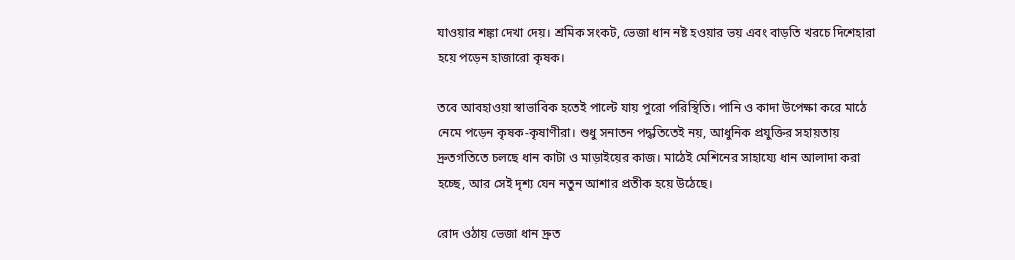যাওয়ার শঙ্কা দেখা দেয়। শ্রমিক সংকট, ভেজা ধান নষ্ট হওয়ার ভয় এবং বাড়তি খরচে দিশেহারা হয়ে পড়েন হাজারো কৃষক।

তবে আবহাওয়া স্বাভাবিক হতেই পাল্টে যায় পুরো পরিস্থিতি। পানি ও কাদা উপেক্ষা করে মাঠে নেমে পড়েন কৃষক-কৃষাণীরা। শুধু সনাতন পদ্ধতিতেই নয়, আধুনিক প্রযুক্তির সহায়তায় দ্রুতগতিতে চলছে ধান কাটা ও মাড়াইয়ের কাজ। মাঠেই মেশিনের সাহায্যে ধান আলাদা করা হচ্ছে, আর সেই দৃশ্য যেন নতুন আশার প্রতীক হয়ে উঠেছে।

রোদ ওঠায় ভেজা ধান দ্রুত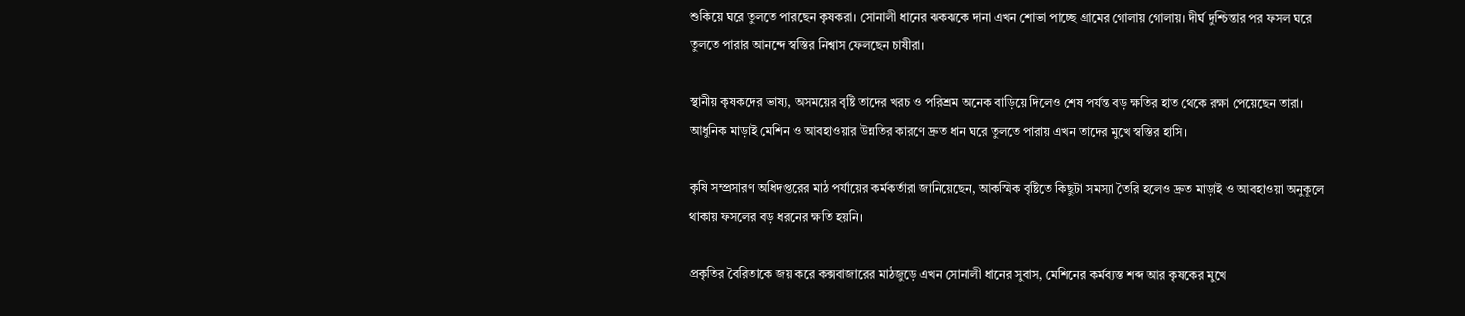শুকিয়ে ঘরে তুলতে পারছেন কৃষকরা। সোনালী ধানের ঝকঝকে দানা এখন শোভা পাচ্ছে গ্রামের গোলায় গোলায়। দীর্ঘ দুশ্চিন্তার পর ফসল ঘরে তুলতে পারার আনন্দে স্বস্তির নিশ্বাস ফেলছেন চাষীরা।

স্থানীয় কৃষকদের ভাষ্য, অসময়ের বৃষ্টি তাদের খরচ ও পরিশ্রম অনেক বাড়িয়ে দিলেও শেষ পর্যন্ত বড় ক্ষতির হাত থেকে রক্ষা পেয়েছেন তারা। আধুনিক মাড়াই মেশিন ও আবহাওয়ার উন্নতির কারণে দ্রুত ধান ঘরে তুলতে পারায় এখন তাদের মুখে স্বস্তির হাসি।

কৃষি সম্প্রসারণ অধিদপ্তরের মাঠ পর্যায়ের কর্মকর্তারা জানিয়েছেন, আকস্মিক বৃষ্টিতে কিছুটা সমস্যা তৈরি হলেও দ্রুত মাড়াই ও আবহাওয়া অনুকূলে থাকায় ফসলের বড় ধরনের ক্ষতি হয়নি।

প্রকৃতির বৈরিতাকে জয় করে কক্সবাজারের মাঠজুড়ে এখন সোনালী ধানের সুবাস, মেশিনের কর্মব্যস্ত শব্দ আর কৃষকের মুখে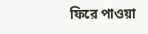ফিরে পাওয়া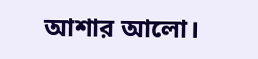আশার আলো।